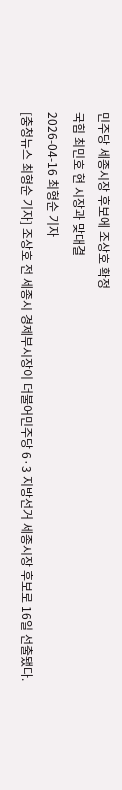민주당 세종시장 후보에 조상호 확정
국힘 최민호 현 시장과 맞대결
2026-04-16 최형순 기자
[충청뉴스 최형순 기자] 조상호 전 세종시 경제부시장이 더불어민주당 6·3 지방선거 세종시장 후보로 16일 선출됐다.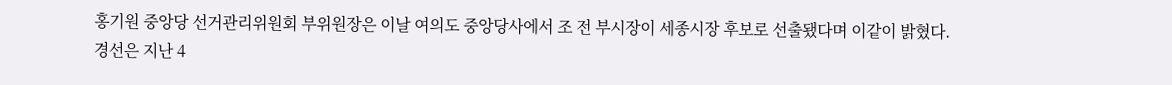홍기원 중앙당 선거관리위원회 부위원장은 이날 여의도 중앙당사에서 조 전 부시장이 세종시장 후보로 선출됐다며 이같이 밝혔다.
경선은 지난 4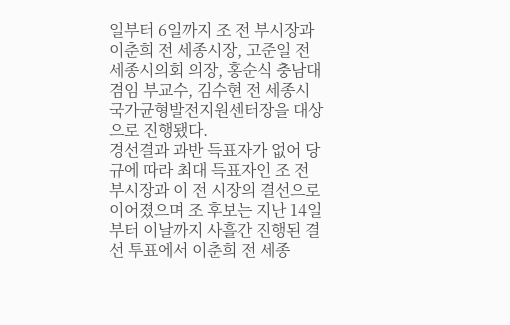일부터 6일까지 조 전 부시장과 이춘희 전 세종시장, 고준일 전 세종시의회 의장, 홍순식 충남대 겸임 부교수, 김수현 전 세종시 국가균형발전지원센터장을 대상으로 진행됐다.
경선결과 과반 득표자가 없어 당규에 따라 최대 득표자인 조 전 부시장과 이 전 시장의 결선으로 이어졌으며 조 후보는 지난 14일부터 이날까지 사흘간 진행된 결선 투표에서 이춘희 전 세종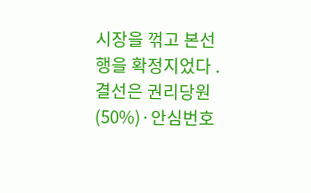시장을 꺾고 본선행을 확정지었다 .
결선은 권리당원(50%)·안심번호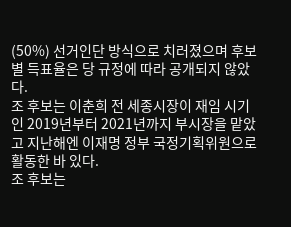(50%) 선거인단 방식으로 치러졌으며 후보별 득표율은 당 규정에 따라 공개되지 않았다.
조 후보는 이춘희 전 세종시장이 재임 시기인 2019년부터 2021년까지 부시장을 맡았고 지난해엔 이재명 정부 국정기획위원으로 활동한 바 있다.
조 후보는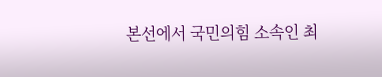본선에서 국민의힘 소속인 최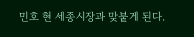민호 현 세종시장과 맞붙게 된다.